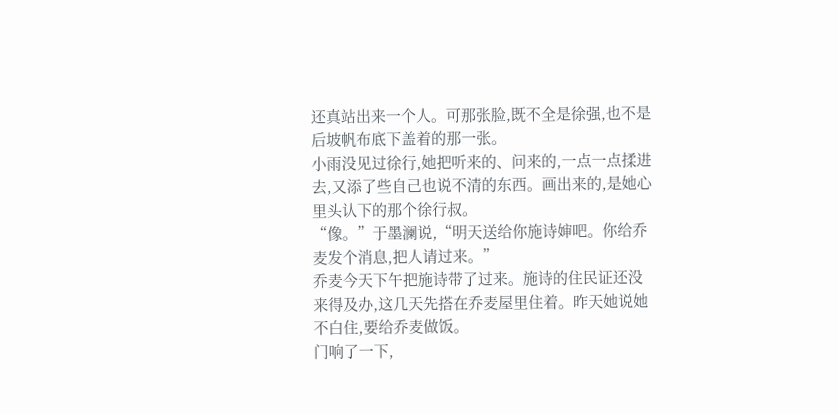还真站出来一个人。可那张脸,既不全是徐强,也不是后坡帆布底下盖着的那一张。
小雨没见过徐行,她把听来的、问来的,一点一点揉进去,又添了些自己也说不清的东西。画出来的,是她心里头认下的那个徐行叔。
“像。”于墨澜说,“明天送给你施诗婶吧。你给乔麦发个消息,把人请过来。”
乔麦今天下午把施诗带了过来。施诗的住民证还没来得及办,这几天先搭在乔麦屋里住着。昨天她说她不白住,要给乔麦做饭。
门响了一下,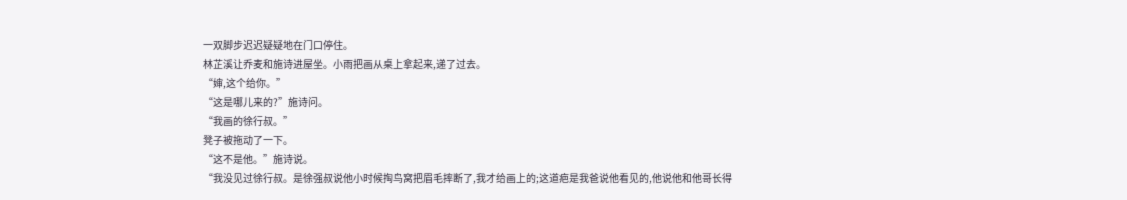一双脚步迟迟疑疑地在门口停住。
林芷溪让乔麦和施诗进屋坐。小雨把画从桌上拿起来,递了过去。
“婶,这个给你。”
“这是哪儿来的?”施诗问。
“我画的徐行叔。”
凳子被拖动了一下。
“这不是他。”施诗说。
“我没见过徐行叔。是徐强叔说他小时候掏鸟窝把眉毛摔断了,我才给画上的;这道疤是我爸说他看见的,他说他和他哥长得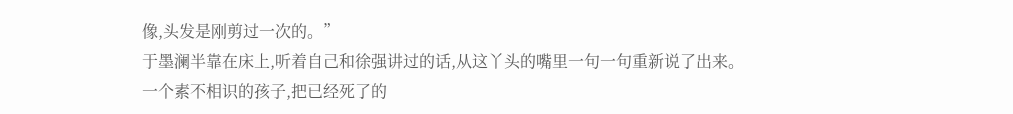像,头发是刚剪过一次的。”
于墨澜半靠在床上,听着自己和徐强讲过的话,从这丫头的嘴里一句一句重新说了出来。
一个素不相识的孩子,把已经死了的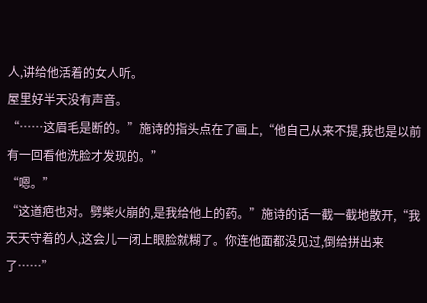人,讲给他活着的女人听。
屋里好半天没有声音。
“……这眉毛是断的。”施诗的指头点在了画上,“他自己从来不提,我也是以前有一回看他洗脸才发现的。”
“嗯。”
“这道疤也对。劈柴火崩的,是我给他上的药。”施诗的话一截一截地散开,“我天天守着的人,这会儿一闭上眼脸就糊了。你连他面都没见过,倒给拼出来了……”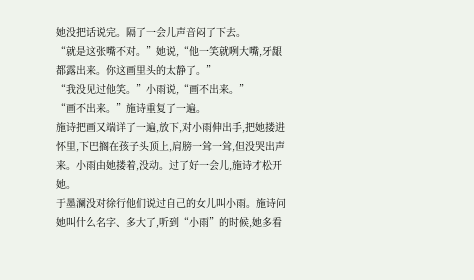她没把话说完。隔了一会儿声音闷了下去。
“就是这张嘴不对。”她说,“他一笑就咧大嘴,牙龈都露出来。你这画里头的太静了。”
“我没见过他笑。”小雨说,“画不出来。”
“画不出来。”施诗重复了一遍。
施诗把画又端详了一遍,放下,对小雨伸出手,把她搂进怀里,下巴搁在孩子头顶上,肩膀一耸一耸,但没哭出声来。小雨由她搂着,没动。过了好一会儿,施诗才松开她。
于墨澜没对徐行他们说过自己的女儿叫小雨。施诗问她叫什么名字、多大了,听到“小雨”的时候,她多看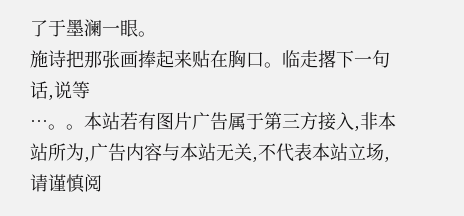了于墨澜一眼。
施诗把那张画捧起来贴在胸口。临走撂下一句话,说等
…。。本站若有图片广告属于第三方接入,非本站所为,广告内容与本站无关,不代表本站立场,请谨慎阅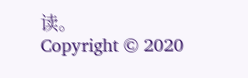读。
Copyright © 2020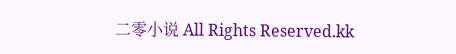二零小说 All Rights Reserved.kk